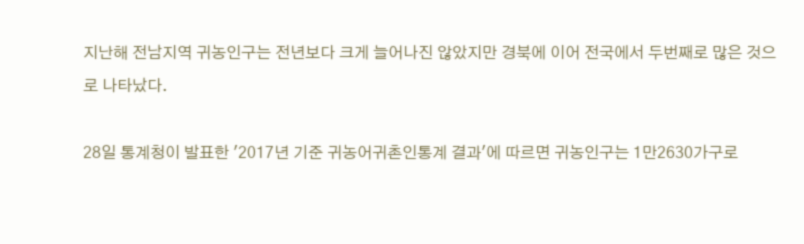지난해 전남지역 귀농인구는 전년보다 크게 늘어나진 않았지만 경북에 이어 전국에서 두번째로 많은 것으로 나타났다.

28일 통계청이 발표한 '2017년 기준 귀농어귀촌인통계 결과'에 따르면 귀농인구는 1만2630가구로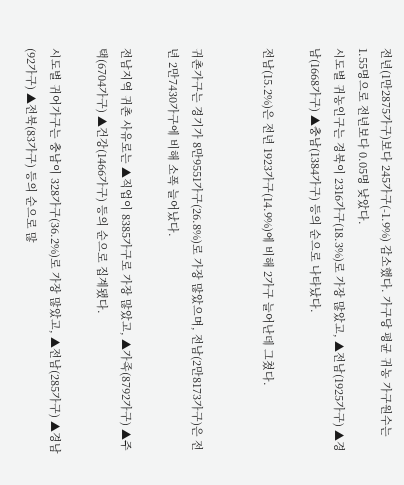전년(1만2875가구)보다 245가구(-1.9%) 감소했다. 가구당 평균 귀농 가구원수는 1.55명으로 전년보다 0.05명 낮았다.
시도별 귀농인구는 경북이 2316가구(18.3%)로 가장 많았고, ▲전남(1925가구) ▲경남(1668가구) ▲충남(1384가구) 등의 순으로 나타났다.

전남(15.2%)은 전년 1923가구(14.9%)에 비해 2가구 늘어난데 그쳤다.


귀촌가구는 경기가 8만9551가구(26.8%)로 가장 많았으며, 전남(2만8173가구)은 전년 2만7430가구에 비해 소폭 늘어났다.

전남지역 귀촌 사유로는 ▲직업이 8385가구로 가장 많았고, ▲가족(8792가구) ▲주택(6704가구) ▲건강(1466가구) 등의 순으로 집계됐다.

시도별 귀어가구는 충남이 328가구(36.2%)로 가장 많았고, ▲전남(285가구) ▲경남(92가구) ▲전북(83가구) 등의 순으로 많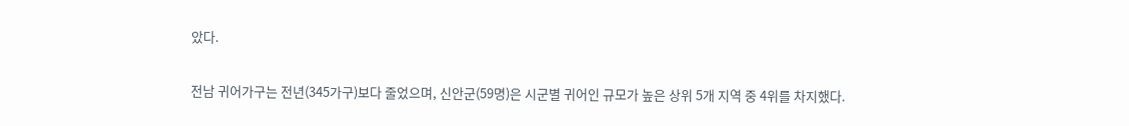았다.

전남 귀어가구는 전년(345가구)보다 줄었으며, 신안군(59명)은 시군별 귀어인 규모가 높은 상위 5개 지역 중 4위를 차지했다.